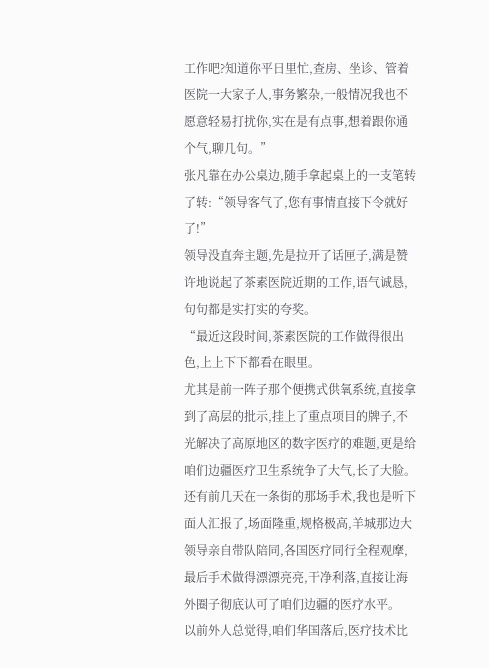工作吧?知道你平日里忙,查房、坐诊、管着医院一大家子人,事务繁杂,一般情况我也不愿意轻易打扰你,实在是有点事,想着跟你通个气,聊几句。”
张凡靠在办公桌边,随手拿起桌上的一支笔转了转:“领导客气了,您有事情直接下令就好了!”
领导没直奔主题,先是拉开了话匣子,满是赞许地说起了茶素医院近期的工作,语气诚恳,句句都是实打实的夸奖。
“最近这段时间,茶素医院的工作做得很出色,上上下下都看在眼里。
尤其是前一阵子那个便携式供氧系统,直接拿到了高层的批示,挂上了重点项目的牌子,不光解决了高原地区的数字医疗的难题,更是给咱们边疆医疗卫生系统争了大气,长了大脸。
还有前几天在一条街的那场手术,我也是听下面人汇报了,场面隆重,规格极高,羊城那边大领导亲自带队陪同,各国医疗同行全程观摩,最后手术做得漂漂亮亮,干净利落,直接让海外圈子彻底认可了咱们边疆的医疗水平。
以前外人总觉得,咱们华国落后,医疗技术比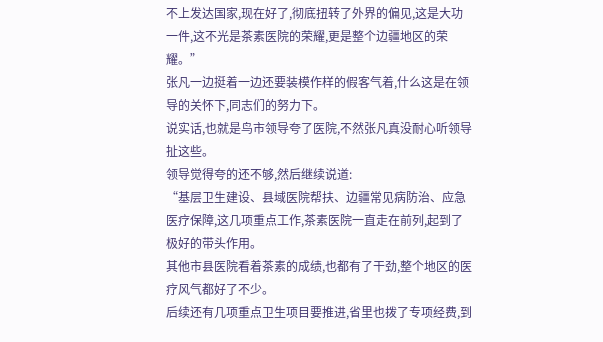不上发达国家,现在好了,彻底扭转了外界的偏见,这是大功一件,这不光是茶素医院的荣耀,更是整个边疆地区的荣耀。”
张凡一边挺着一边还要装模作样的假客气着,什么这是在领导的关怀下,同志们的努力下。
说实话,也就是鸟市领导夸了医院,不然张凡真没耐心听领导扯这些。
领导觉得夸的还不够,然后继续说道:
“基层卫生建设、县域医院帮扶、边疆常见病防治、应急医疗保障,这几项重点工作,茶素医院一直走在前列,起到了极好的带头作用。
其他市县医院看着茶素的成绩,也都有了干劲,整个地区的医疗风气都好了不少。
后续还有几项重点卫生项目要推进,省里也拨了专项经费,到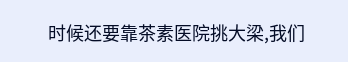时候还要靠茶素医院挑大梁,我们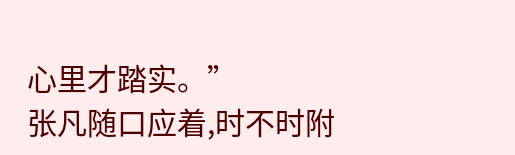心里才踏实。”
张凡随口应着,时不时附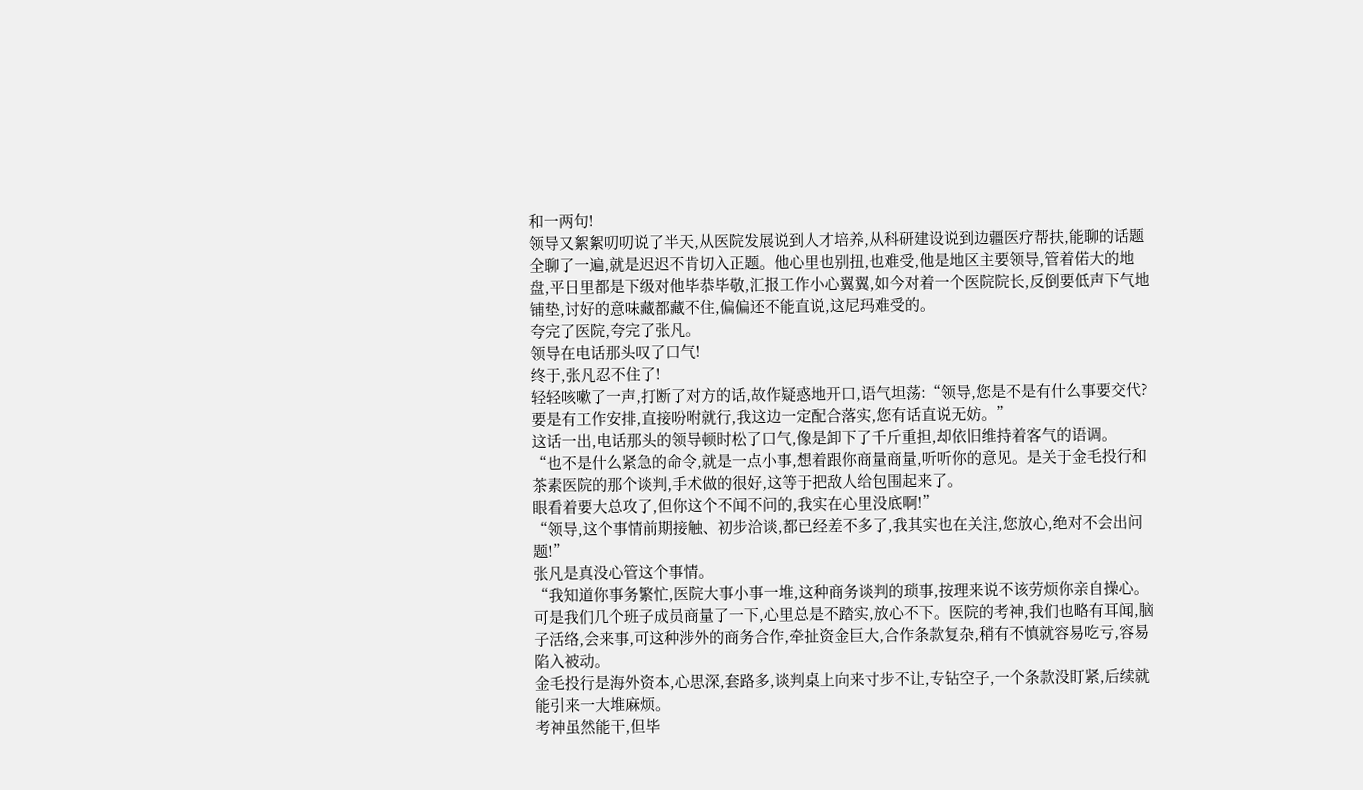和一两句!
领导又絮絮叨叨说了半天,从医院发展说到人才培养,从科研建设说到边疆医疗帮扶,能聊的话题全聊了一遍,就是迟迟不肯切入正题。他心里也别扭,也难受,他是地区主要领导,管着偌大的地盘,平日里都是下级对他毕恭毕敬,汇报工作小心翼翼,如今对着一个医院院长,反倒要低声下气地铺垫,讨好的意味藏都藏不住,偏偏还不能直说,这尼玛难受的。
夸完了医院,夸完了张凡。
领导在电话那头叹了口气!
终于,张凡忍不住了!
轻轻咳嗽了一声,打断了对方的话,故作疑惑地开口,语气坦荡:“领导,您是不是有什么事要交代?要是有工作安排,直接吩咐就行,我这边一定配合落实,您有话直说无妨。”
这话一出,电话那头的领导顿时松了口气,像是卸下了千斤重担,却依旧维持着客气的语调。
“也不是什么紧急的命令,就是一点小事,想着跟你商量商量,听听你的意见。是关于金毛投行和茶素医院的那个谈判,手术做的很好,这等于把敌人给包围起来了。
眼看着要大总攻了,但你这个不闻不问的,我实在心里没底啊!”
“领导,这个事情前期接触、初步洽谈,都已经差不多了,我其实也在关注,您放心,绝对不会出问题!”
张凡是真没心管这个事情。
“我知道你事务繁忙,医院大事小事一堆,这种商务谈判的琐事,按理来说不该劳烦你亲自操心。
可是我们几个班子成员商量了一下,心里总是不踏实,放心不下。医院的考神,我们也略有耳闻,脑子活络,会来事,可这种涉外的商务合作,牵扯资金巨大,合作条款复杂,稍有不慎就容易吃亏,容易陷入被动。
金毛投行是海外资本,心思深,套路多,谈判桌上向来寸步不让,专钻空子,一个条款没盯紧,后续就能引来一大堆麻烦。
考神虽然能干,但毕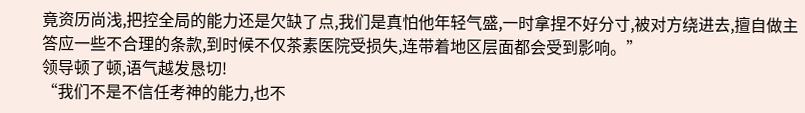竟资历尚浅,把控全局的能力还是欠缺了点,我们是真怕他年轻气盛,一时拿捏不好分寸,被对方绕进去,擅自做主答应一些不合理的条款,到时候不仅茶素医院受损失,连带着地区层面都会受到影响。”
领导顿了顿,语气越发恳切!
“我们不是不信任考神的能力,也不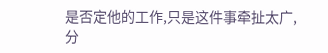是否定他的工作,只是这件事牵扯太广,分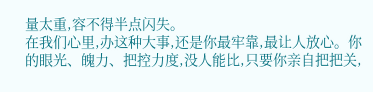量太重,容不得半点闪失。
在我们心里,办这种大事,还是你最牢靠,最让人放心。你的眼光、魄力、把控力度,没人能比,只要你亲自把把关,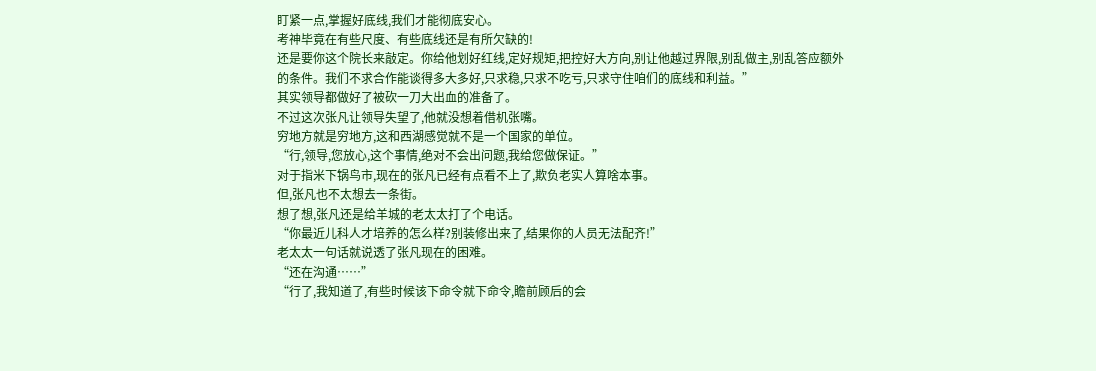盯紧一点,掌握好底线,我们才能彻底安心。
考神毕竟在有些尺度、有些底线还是有所欠缺的!
还是要你这个院长来敲定。你给他划好红线,定好规矩,把控好大方向,别让他越过界限,别乱做主,别乱答应额外的条件。我们不求合作能谈得多大多好,只求稳,只求不吃亏,只求守住咱们的底线和利益。”
其实领导都做好了被砍一刀大出血的准备了。
不过这次张凡让领导失望了,他就没想着借机张嘴。
穷地方就是穷地方,这和西湖感觉就不是一个国家的单位。
“行,领导,您放心,这个事情,绝对不会出问题,我给您做保证。”
对于指米下锅鸟市,现在的张凡已经有点看不上了,欺负老实人算啥本事。
但,张凡也不太想去一条街。
想了想,张凡还是给羊城的老太太打了个电话。
“你最近儿科人才培养的怎么样?别装修出来了,结果你的人员无法配齐!”
老太太一句话就说透了张凡现在的困难。
“还在沟通……”
“行了,我知道了,有些时候该下命令就下命令,瞻前顾后的会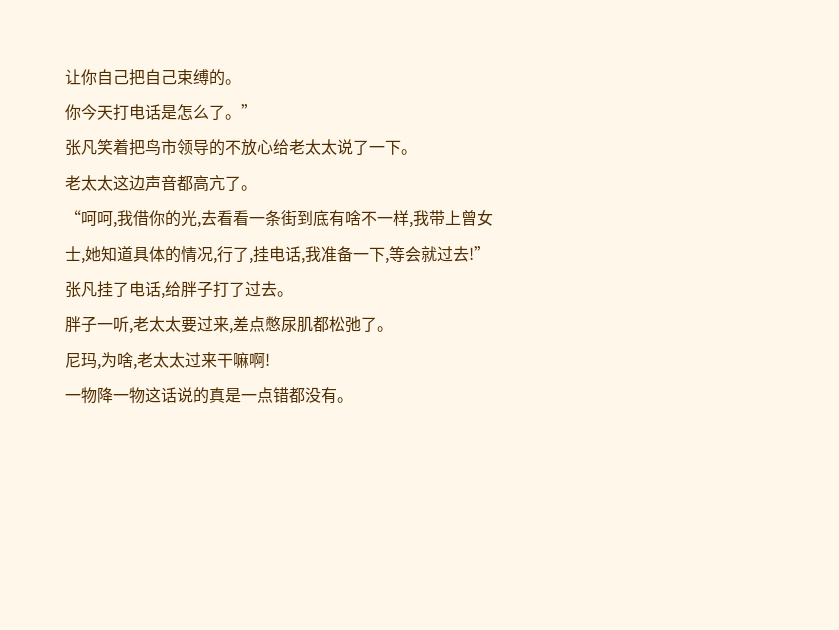让你自己把自己束缚的。
你今天打电话是怎么了。”
张凡笑着把鸟市领导的不放心给老太太说了一下。
老太太这边声音都高亢了。
“呵呵,我借你的光,去看看一条街到底有啥不一样,我带上曾女士,她知道具体的情况,行了,挂电话,我准备一下,等会就过去!”
张凡挂了电话,给胖子打了过去。
胖子一听,老太太要过来,差点憋尿肌都松弛了。
尼玛,为啥,老太太过来干嘛啊!
一物降一物这话说的真是一点错都没有。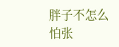胖子不怎么怕张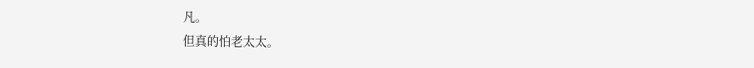凡。
但真的怕老太太。